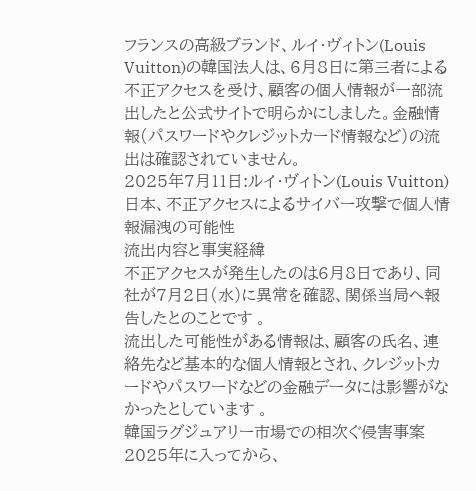フランスの高級ブランド、ルイ・ヴィトン(Louis Vuitton)の韓国法人は、6月8日に第三者による不正アクセスを受け、顧客の個人情報が一部流出したと公式サイトで明らかにしました。金融情報(パスワードやクレジットカード情報など)の流出は確認されていません。
2025年7月11日:ルイ・ヴィトン(Louis Vuitton) 日本、不正アクセスによるサイバー攻撃で個人情報漏洩の可能性
流出内容と事実経緯
不正アクセスが発生したのは6月8日であり、同社が7月2日(水)に異常を確認、関係当局へ報告したとのことです 。
流出した可能性がある情報は、顧客の氏名、連絡先など基本的な個人情報とされ、クレジットカードやパスワードなどの金融データには影響がなかったとしています 。
韓国ラグジュアリー市場での相次ぐ侵害事案
2025年に入ってから、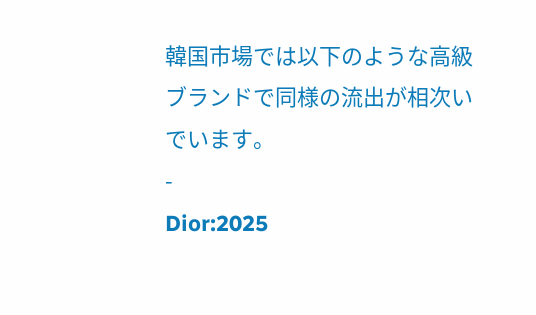韓国市場では以下のような高級ブランドで同様の流出が相次いでいます。
-
Dior:2025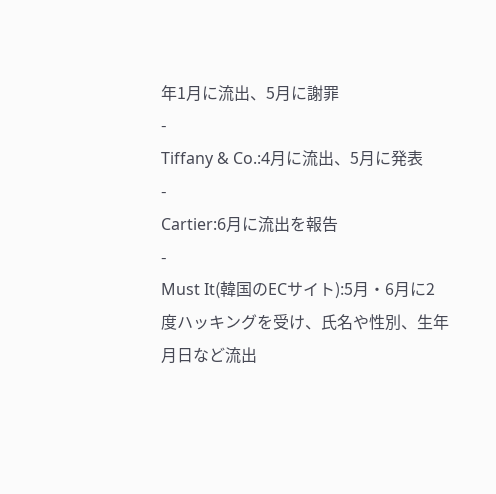年1月に流出、5月に謝罪
-
Tiffany & Co.:4月に流出、5月に発表
-
Cartier:6月に流出を報告
-
Must It(韓国のECサイト):5月・6月に2度ハッキングを受け、氏名や性別、生年月日など流出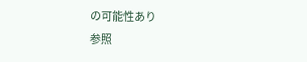の可能性あり
参照